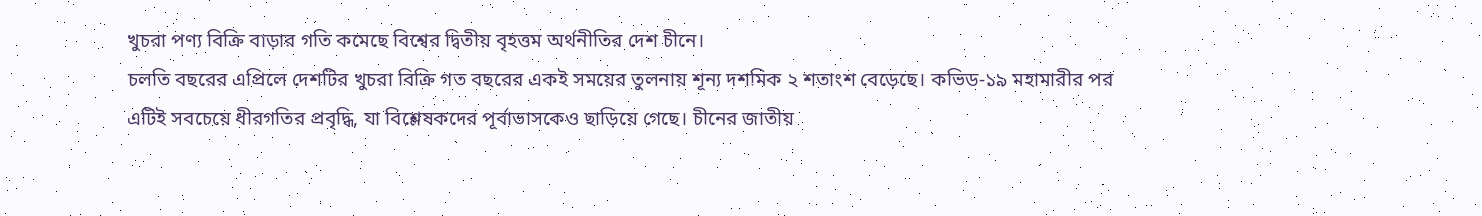খুচরা পণ্য বিক্রি বাড়ার গতি কমেছে বিশ্বের দ্বিতীয় বৃহত্তম অর্থনীতির দেশ চীনে।
চলতি বছরের এপ্রিলে দেশটির খুচরা বিক্রি গত বছরের একই সময়ের তুলনায় শূন্য দশমিক ২ শতাংশ বেড়েছে। কভিড-১৯ মহামারীর পর এটিই সবচেয়ে ধীরগতির প্রবৃদ্ধি, যা বিশ্লেষকদের পূর্বাভাসকেও ছাড়িয়ে গেছে। চীনের জাতীয়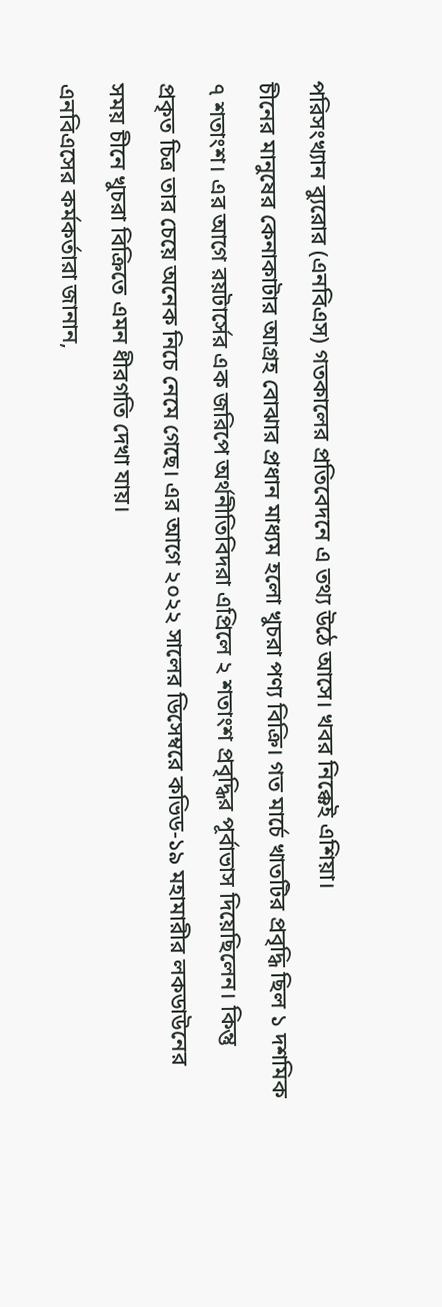পরিসংখ্যান ব্যুরোর (এনবিএস) গতকালের প্রতিবেদনে এ তথ্য উঠে আসে। খবর নিক্কেই এশিয়া।
চীনের মানুষের কেনাকাটার আগ্রহ বোঝার প্রধান মাধ্যম হলো খুচরা পণ্য বিক্রি। গত মার্চে খাতটির প্রবৃদ্ধি ছিল ১ দশমিক ৭ শতাংশ। এর আগে রয়টার্সের এক জরিপে অর্থনীতিবিদরা এপ্রিলে ২ শতাংশ প্রবৃদ্ধির পূর্বাভাস দিয়েছিলেন। কিন্তু প্রকৃত চিত্র তার চেয়ে অনেক নিচে নেমে গেছে। এর আগে ২০২২ সালের ডিসেম্বরে কভিড-১৯ মহামারীর লকডাউনের সময় চীনে খুচরা বিক্রিতে এমন ধীরগতি দেখা যায়।
এনবিএসের কর্মকর্তারা জানান,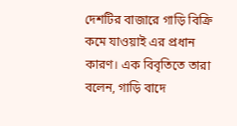দেশটির বাজারে গাড়ি বিক্রি কমে যাওয়াই এর প্রধান কারণ। এক বিবৃতিতে তারা বলেন, গাড়ি বাদে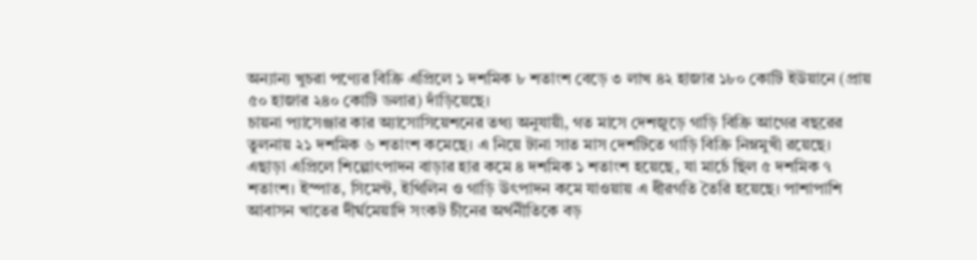অন্যান্য খুচরা পণ্যের বিক্রি এপ্রিলে ১ দশমিক ৮ শতাংশ বেড়ে ৩ লাখ ৪২ হাজার ১৮০ কোটি ইউয়ানে (প্রায় ৫০ হাজার ২৪০ কোটি ডলার) দাঁড়িয়েছে।
চায়না প্যাসেঞ্জার কার অ্যাসোসিয়েশনের তথ্য অনুযায়ী, গত মাসে দেশজুড়ে গাড়ি বিক্রি আগের বছরের তুলনায় ২১ দশমিক ৬ শতাংশ কমেছে। এ নিয়ে টানা সাত মাস দেশটিতে গাড়ি বিক্রি নিম্নমুখী রয়েছে।
এছাড়া এপ্রিলে শিল্পোৎপাদন বাড়ার হার কমে ৪ দশমিক ১ শতাংশ হয়েছে, যা মার্চে ছিল ৫ দশমিক ৭ শতাংশ। ইস্পাত, সিমেন্ট, ইথিলিন ও গাড়ি উৎপাদন কমে যাওয়ায় এ ধীরগতি তৈরি হয়েছে। পাশাপাশি আবাসন খাতের দীর্ঘমেয়াদি সংকট চীনের অর্থনীতিকে বড়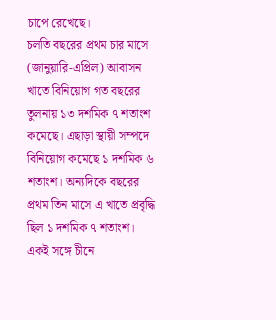চাপে রেখেছে।
চলতি বছরের প্রথম চার মাসে (জানুয়ারি-এপ্রিল) আবাসন খাতে বিনিয়োগ গত বছরের তুলনায় ১৩ দশমিক ৭ শতাংশ কমেছে। এছাড়া স্থায়ী সম্পদে বিনিয়োগ কমেছে ১ দশমিক ৬ শতাংশ। অন্যদিকে বছরের প্রথম তিন মাসে এ খাতে প্রবৃদ্ধি ছিল ১ দশমিক ৭ শতাংশ।
একই সঙ্গে চীনে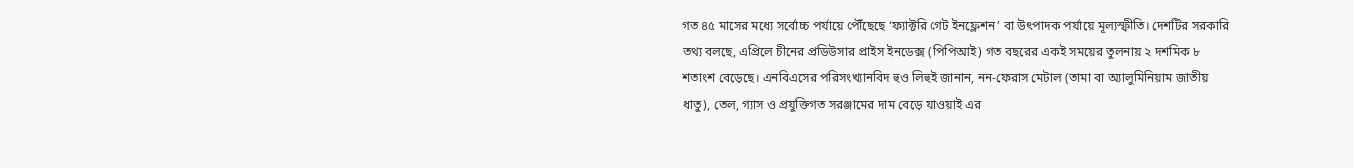গত ৪৫ মাসের মধ্যে সর্বোচ্চ পর্যায়ে পৌঁছেছে ‘ফ্যাক্টরি গেট ইনফ্লেশন’ বা উৎপাদক পর্যায়ে মূল্যস্ফীতি। দেশটির সরকারি তথ্য বলছে, এপ্রিলে চীনের প্রডিউসার প্রাইস ইনডেক্স (পিপিআই) গত বছরের একই সময়ের তুলনায় ২ দশমিক ৮ শতাংশ বেড়েছে। এনবিএসের পরিসংখ্যানবিদ হুও লিহুই জানান, নন-ফেরাস মেটাল (তামা বা অ্যালুমিনিয়াম জাতীয় ধাতু), তেল, গ্যাস ও প্রযুক্তিগত সরঞ্জামের দাম বেড়ে যাওয়াই এর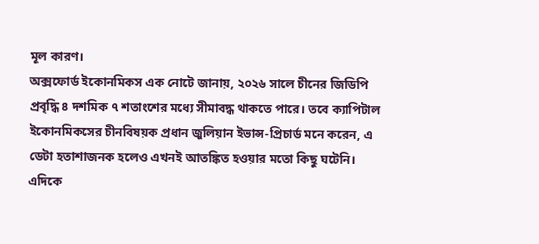মূল কারণ।
অক্সফোর্ড ইকোনমিকস এক নোটে জানায়, ২০২৬ সালে চীনের জিডিপি প্রবৃদ্ধি ৪ দশমিক ৭ শতাংশের মধ্যে সীমাবদ্ধ থাকতে পারে। তবে ক্যাপিটাল ইকোনমিকসের চীনবিষয়ক প্রধান জুলিয়ান ইভান্স-প্রিচার্ড মনে করেন, এ ডেটা হতাশাজনক হলেও এখনই আতঙ্কিত হওয়ার মতো কিছু ঘটেনি।
এদিকে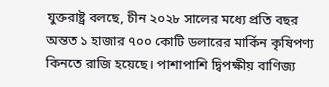যুক্তরাষ্ট্র বলছে, চীন ২০২৮ সালের মধ্যে প্রতি বছর অন্তত ১ হাজার ৭০০ কোটি ডলারের মার্কিন কৃষিপণ্য কিনতে রাজি হয়েছে। পাশাপাশি দ্বিপক্ষীয় বাণিজ্য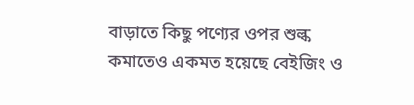বাড়াতে কিছু পণ্যের ওপর শুল্ক কমাতেও একমত হয়েছে বেইজিং ও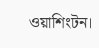ওয়াশিংটন।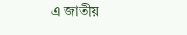এ জাতীয়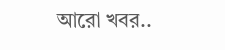আরো খবর..